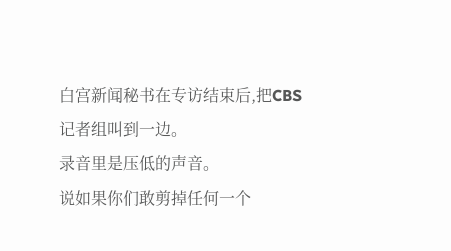白宫新闻秘书在专访结束后,把CBS记者组叫到一边。
录音里是压低的声音。
说如果你们敢剪掉任何一个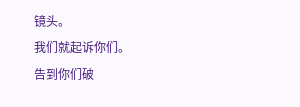镜头。
我们就起诉你们。
告到你们破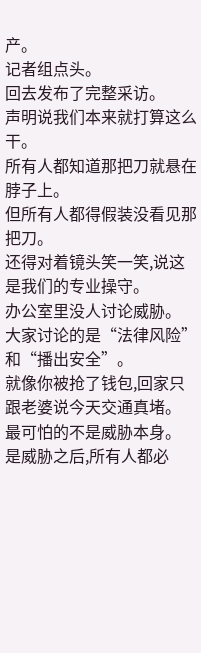产。
记者组点头。
回去发布了完整采访。
声明说我们本来就打算这么干。
所有人都知道那把刀就悬在脖子上。
但所有人都得假装没看见那把刀。
还得对着镜头笑一笑,说这是我们的专业操守。
办公室里没人讨论威胁。
大家讨论的是“法律风险”和“播出安全”。
就像你被抢了钱包,回家只跟老婆说今天交通真堵。
最可怕的不是威胁本身。
是威胁之后,所有人都必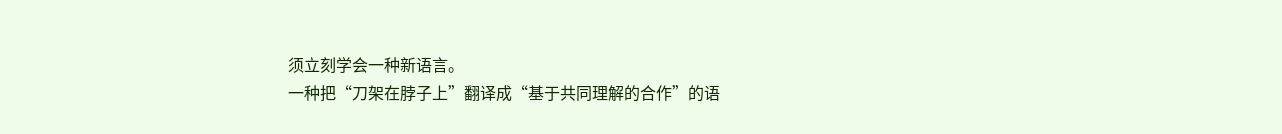须立刻学会一种新语言。
一种把“刀架在脖子上”翻译成“基于共同理解的合作”的语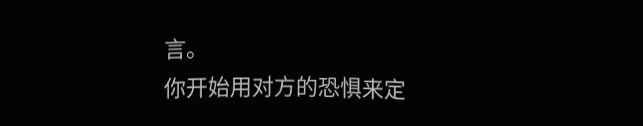言。
你开始用对方的恐惧来定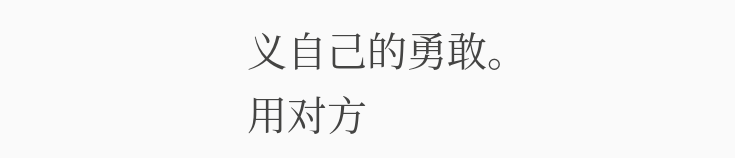义自己的勇敢。
用对方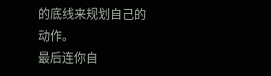的底线来规划自己的动作。
最后连你自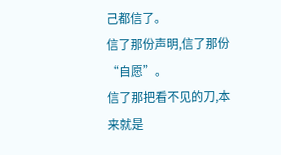己都信了。
信了那份声明,信了那份“自愿”。
信了那把看不见的刀,本来就是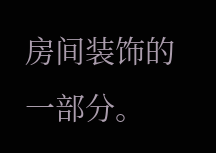房间装饰的一部分。